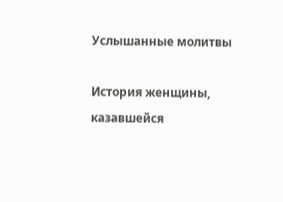Услышанные молитвы

История женщины, казавшейся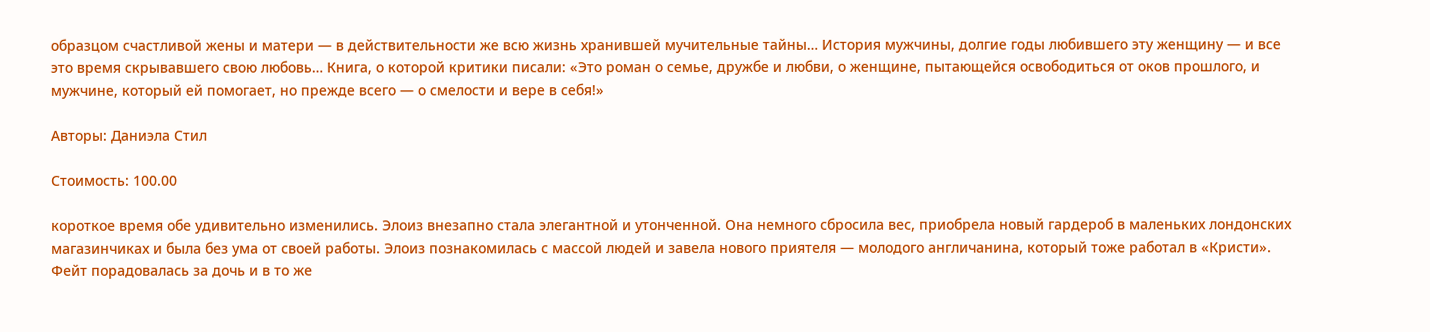образцом счастливой жены и матери — в действительности же всю жизнь хранившей мучительные тайны… История мужчины, долгие годы любившего эту женщину — и все это время скрывавшего свою любовь… Книга, о которой критики писали: «Это роман о семье, дружбе и любви, о женщине, пытающейся освободиться от оков прошлого, и мужчине, который ей помогает, но прежде всего — о смелости и вере в себя!»

Авторы: Даниэла Стил

Стоимость: 100.00

короткое время обе удивительно изменились. Элоиз внезапно стала элегантной и утонченной. Она немного сбросила вес, приобрела новый гардероб в маленьких лондонских магазинчиках и была без ума от своей работы. Элоиз познакомилась с массой людей и завела нового приятеля — молодого англичанина, который тоже работал в «Кристи». Фейт порадовалась за дочь и в то же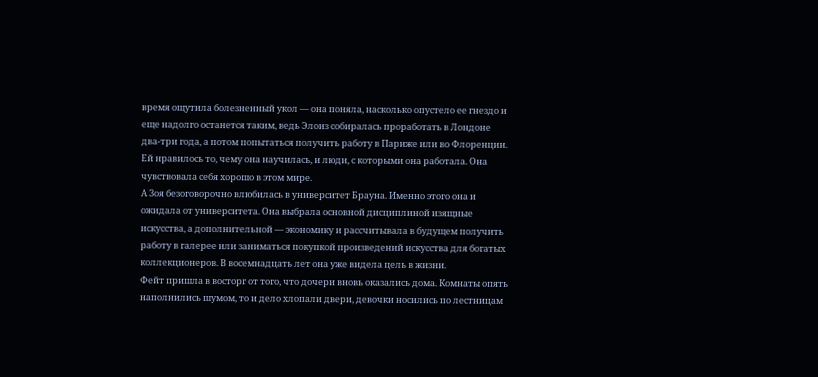время ощутила болезненный укол — она поняла, насколько опустело ее гнездо и еще надолго останется таким, ведь Элоиз собиралась проработать в Лондоне два-три года, а потом попытаться получить работу в Париже или во Флоренции. Ей нравилось то, чему она научилась, и люди, с которыми она работала. Она чувствовала себя хорошо в этом мире.
А Зоя безоговорочно влюбилась в университет Брауна. Именно этого она и ожидала от университета. Она выбрала основной дисциплиной изящные искусства, а дополнительной — экономику и рассчитывала в будущем получить работу в галерее или заниматься покупкой произведений искусства для богатых коллекционеров. В восемнадцать лет она уже видела цель в жизни.
Фейт пришла в восторг от того, что дочери вновь оказались дома. Комнаты опять наполнились шумом, то и дело хлопали двери, девочки носились по лестницам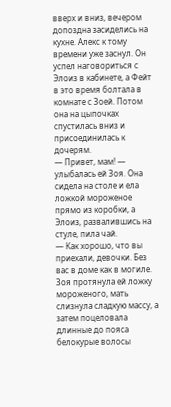вверх и вниз, вечером допоздна засиделись на кухне. Алекс к тому времени уже заснул. Он успел наговориться с Элоиз в кабинете, а Фейт в это время болтала в комнате с Зоей. Потом она на цыпочках спустилась вниз и присоединилась к дочерям.
— Привет, мам! — улыбалась ей Зоя. Она сидела на столе и ела ложкой мороженое прямо из коробки, а Элоиз, развалившись на стуле, пила чай.
— Как хорошо, что вы приехали, девочки. Без вас в доме как в могиле.
Зоя протянула ей ложку мороженого, мать слизнула сладкую массу, а затем поцеловала длинные до пояса белокурые волосы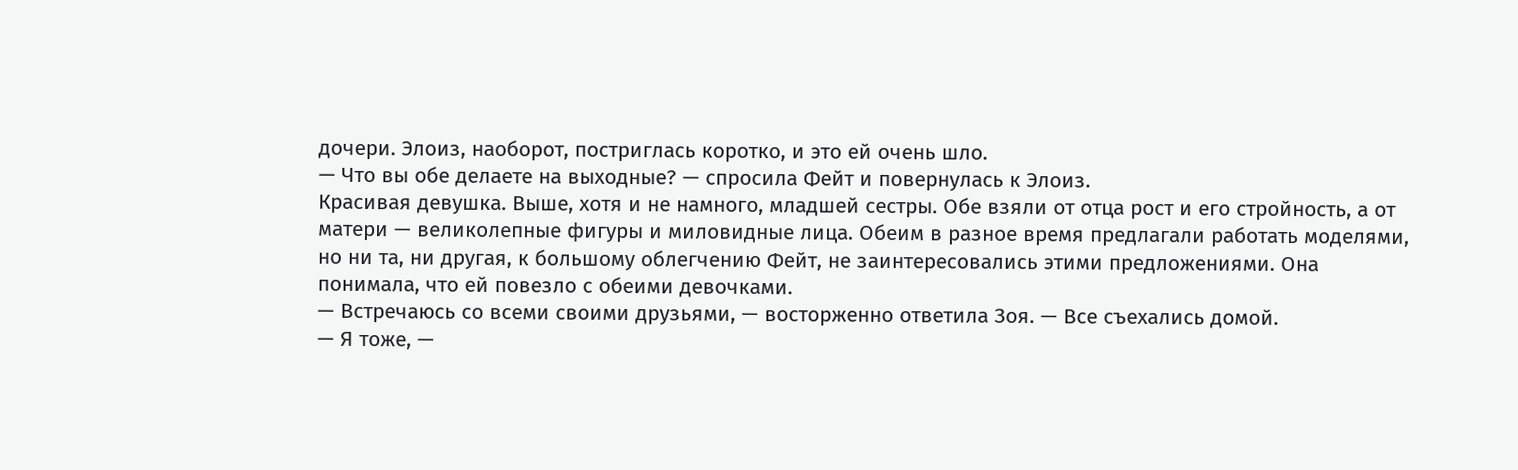дочери. Элоиз, наоборот, постриглась коротко, и это ей очень шло.
— Что вы обе делаете на выходные? — спросила Фейт и повернулась к Элоиз.
Красивая девушка. Выше, хотя и не намного, младшей сестры. Обе взяли от отца рост и его стройность, а от матери — великолепные фигуры и миловидные лица. Обеим в разное время предлагали работать моделями, но ни та, ни другая, к большому облегчению Фейт, не заинтересовались этими предложениями. Она понимала, что ей повезло с обеими девочками.
— Встречаюсь со всеми своими друзьями, — восторженно ответила Зоя. — Все съехались домой.
— Я тоже, —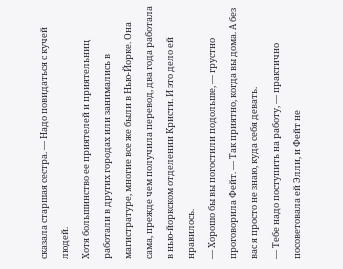сказала старшая сестра. — Надо повидаться с кучей людей.
Хотя большинство ее приятелей и приятельниц работали в других городах или занимались в магистратуре, многие все же были в Нью-Йорке. Она сама, прежде чем получила перевод, два года работала в нью-йоркском отделении Кристи. И это дело ей нравилось.
— Хорошо бы вы погостили подольше, — грустно проговорила Фейт. — Так приятно, когда вы дома. А без вас я просто не знаю, куда себя девать.
— Тебе надо поступить на работу, — практично посоветовала ей Элли, и Фейт не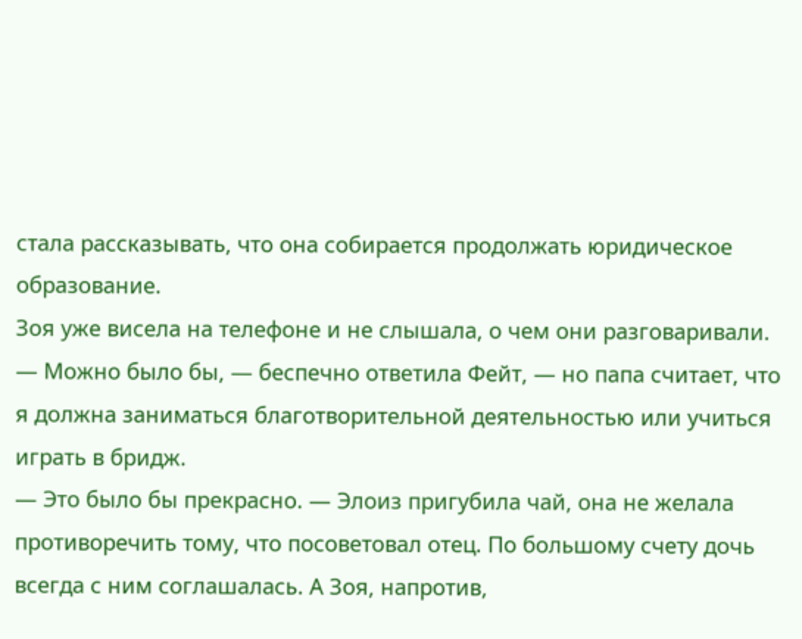стала рассказывать, что она собирается продолжать юридическое образование.
Зоя уже висела на телефоне и не слышала, о чем они разговаривали.
— Можно было бы, — беспечно ответила Фейт, — но папа считает, что я должна заниматься благотворительной деятельностью или учиться играть в бридж.
— Это было бы прекрасно. — Элоиз пригубила чай, она не желала противоречить тому, что посоветовал отец. По большому счету дочь всегда с ним соглашалась. А Зоя, напротив,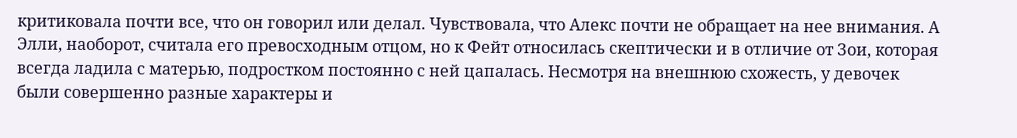критиковала почти все, что он говорил или делал. Чувствовала, что Алекс почти не обращает на нее внимания. А Элли, наоборот, считала его превосходным отцом, но к Фейт относилась скептически и в отличие от Зои, которая всегда ладила с матерью, подростком постоянно с ней цапалась. Несмотря на внешнюю схожесть, у девочек были совершенно разные характеры и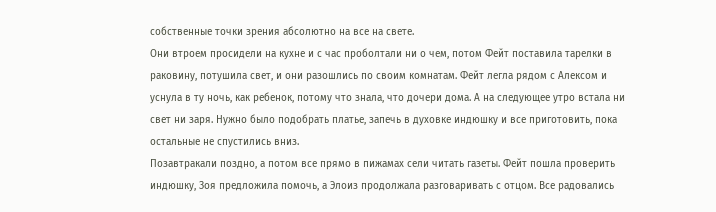собственные точки зрения абсолютно на все на свете.
Они втроем просидели на кухне и с час проболтали ни о чем, потом Фейт поставила тарелки в раковину, потушила свет, и они разошлись по своим комнатам. Фейт легла рядом с Алексом и уснула в ту ночь, как ребенок, потому что знала, что дочери дома. А на следующее утро встала ни свет ни заря. Нужно было подобрать платье, запечь в духовке индюшку и все приготовить, пока остальные не спустились вниз.
Позавтракали поздно, а потом все прямо в пижамах сели читать газеты. Фейт пошла проверить индюшку, Зоя предложила помочь, а Элоиз продолжала разговаривать с отцом. Все радовались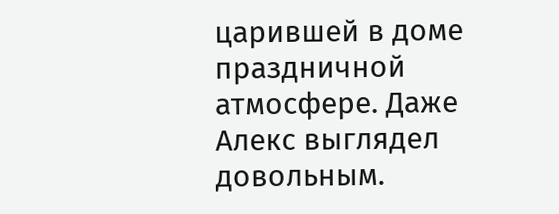царившей в доме праздничной атмосфере. Даже Алекс выглядел довольным.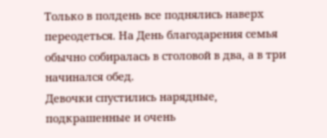Только в полдень все поднялись наверх переодеться. На День благодарения семья обычно собиралась в столовой в два, а в три начинался обед.
Девочки спустились нарядные, подкрашенные и очень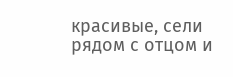красивые, сели рядом с отцом и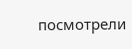посмотрели